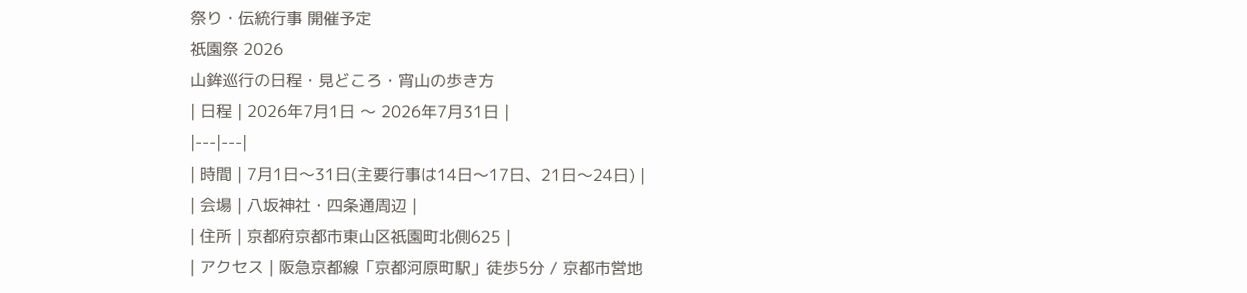祭り・伝統行事 開催予定
祇園祭 2026
山鉾巡行の日程・見どころ・宵山の歩き方
| 日程 | 2026年7月1日 〜 2026年7月31日 |
|---|---|
| 時間 | 7月1日〜31日(主要行事は14日〜17日、21日〜24日) |
| 会場 | 八坂神社・四条通周辺 |
| 住所 | 京都府京都市東山区祇園町北側625 |
| アクセス | 阪急京都線「京都河原町駅」徒歩5分 / 京都市営地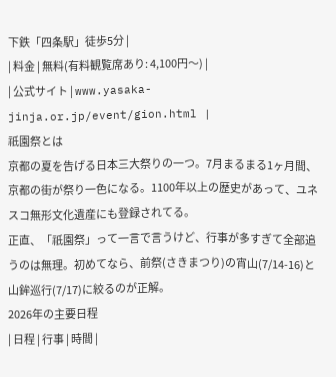下鉄「四条駅」徒歩5分 |
| 料金 | 無料(有料観覧席あり: 4,100円〜) |
| 公式サイト | www.yasaka-jinja.or.jp/event/gion.html |
祇園祭とは
京都の夏を告げる日本三大祭りの一つ。7月まるまる1ヶ月間、京都の街が祭り一色になる。1100年以上の歴史があって、ユネスコ無形文化遺産にも登録されてる。
正直、「祇園祭」って一言で言うけど、行事が多すぎて全部追うのは無理。初めてなら、前祭(さきまつり)の宵山(7/14-16)と山鉾巡行(7/17)に絞るのが正解。
2026年の主要日程
| 日程 | 行事 | 時間 |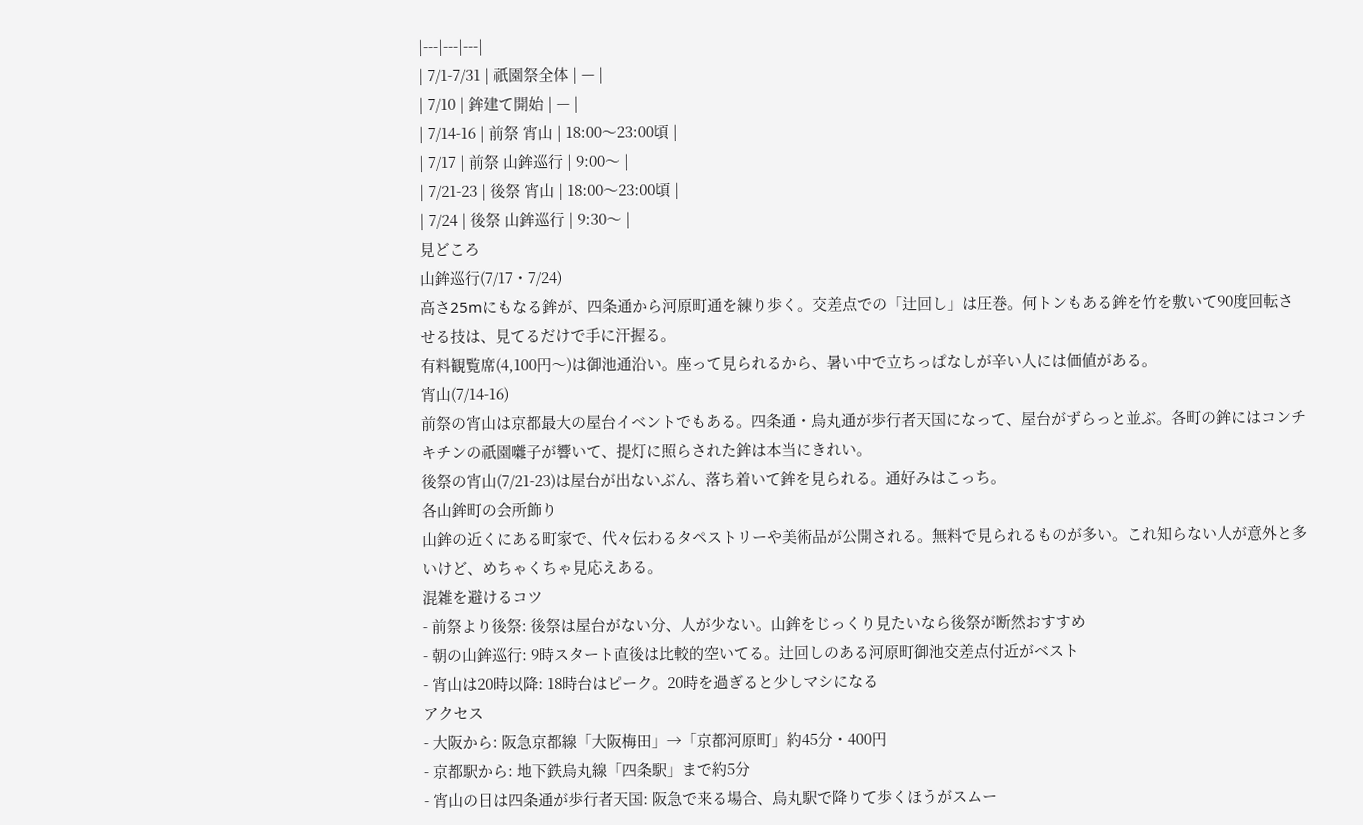|---|---|---|
| 7/1-7/31 | 祇園祭全体 | — |
| 7/10 | 鉾建て開始 | — |
| 7/14-16 | 前祭 宵山 | 18:00〜23:00頃 |
| 7/17 | 前祭 山鉾巡行 | 9:00〜 |
| 7/21-23 | 後祭 宵山 | 18:00〜23:00頃 |
| 7/24 | 後祭 山鉾巡行 | 9:30〜 |
見どころ
山鉾巡行(7/17・7/24)
高さ25mにもなる鉾が、四条通から河原町通を練り歩く。交差点での「辻回し」は圧巻。何トンもある鉾を竹を敷いて90度回転させる技は、見てるだけで手に汗握る。
有料観覧席(4,100円〜)は御池通沿い。座って見られるから、暑い中で立ちっぱなしが辛い人には価値がある。
宵山(7/14-16)
前祭の宵山は京都最大の屋台イベントでもある。四条通・烏丸通が歩行者天国になって、屋台がずらっと並ぶ。各町の鉾にはコンチキチンの祇園囃子が響いて、提灯に照らされた鉾は本当にきれい。
後祭の宵山(7/21-23)は屋台が出ないぶん、落ち着いて鉾を見られる。通好みはこっち。
各山鉾町の会所飾り
山鉾の近くにある町家で、代々伝わるタペストリーや美術品が公開される。無料で見られるものが多い。これ知らない人が意外と多いけど、めちゃくちゃ見応えある。
混雑を避けるコツ
- 前祭より後祭: 後祭は屋台がない分、人が少ない。山鉾をじっくり見たいなら後祭が断然おすすめ
- 朝の山鉾巡行: 9時スタート直後は比較的空いてる。辻回しのある河原町御池交差点付近がベスト
- 宵山は20時以降: 18時台はピーク。20時を過ぎると少しマシになる
アクセス
- 大阪から: 阪急京都線「大阪梅田」→「京都河原町」約45分・400円
- 京都駅から: 地下鉄烏丸線「四条駅」まで約5分
- 宵山の日は四条通が歩行者天国: 阪急で来る場合、烏丸駅で降りて歩くほうがスムー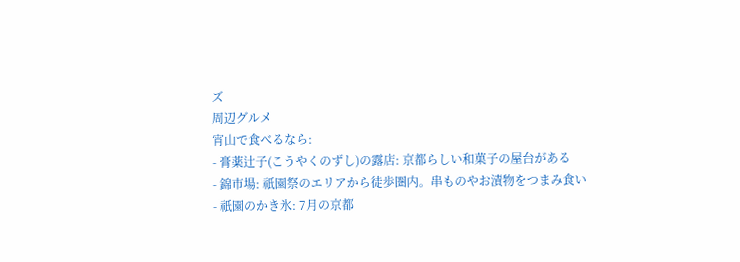ズ
周辺グルメ
宵山で食べるなら:
- 膏薬辻子(こうやくのずし)の露店: 京都らしい和菓子の屋台がある
- 錦市場: 祇園祭のエリアから徒歩圏内。串ものやお漬物をつまみ食い
- 祇園のかき氷: 7月の京都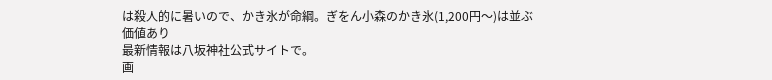は殺人的に暑いので、かき氷が命綱。ぎをん小森のかき氷(1,200円〜)は並ぶ価値あり
最新情報は八坂神社公式サイトで。
画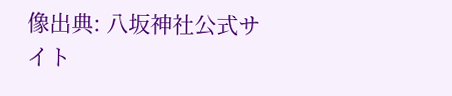像出典: 八坂神社公式サイト